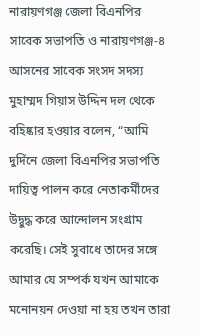নারায়ণগঞ্জ জেলা বিএনপির সাবেক সভাপতি ও নারায়ণগঞ্জ-৪ আসনের সাবেক সংসদ সদস্য মুহাম্মদ গিয়াস উদ্দিন দল থেকে বহিষ্কার হওয়ার বলেন, “আমি দুর্দিনে জেলা বিএনপির সভাপতি দায়িত্ব পালন করে নেতাকর্মীদের উদ্বুদ্ধ করে আন্দোলন সংগ্রাম করেছি। সেই সুবাধে তাদের সঙ্গে আমার যে সম্পর্ক যখন আমাকে মনোনয়ন দেওয়া না হয় তখন তারা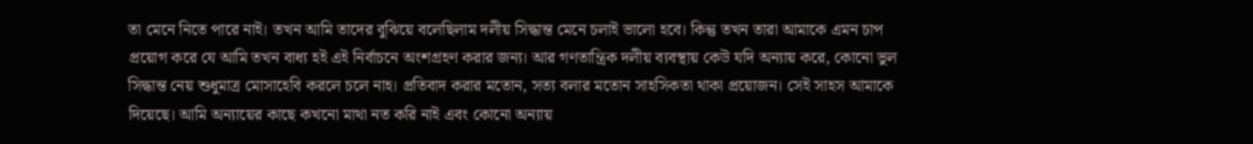তা মেনে নিতে পারে নাই। তখন আমি তাদের বুঝিয়ে বলেছিলাম দলীয় সিদ্ধান্ত মেনে চলাই ভালো হবে। কিন্তু তখন তারা আমাকে এমন চাপ প্রয়োগ করে যে আমি তখন বাধ্য হই এই নির্বাচনে অংশগ্রহণ করার জন্য। আর গণতান্ত্রিক দলীয় ব্যবস্থায় কেউ যদি অন্যায় করে, কোনো ভুল সিদ্ধান্ত নেয় শুধুমাত্র মোসাহেবি করলে চলে নাহ। প্রতিবাদ করার মতোন, সত্য বলার মতোন সাহসিকতা থাকা প্রয়োজন। সেই সাহস আমাকে দিয়েছে। আমি অন্যায়ের কাছে কখনো মাথা নত করি নাই এবং কোনো অন্যায়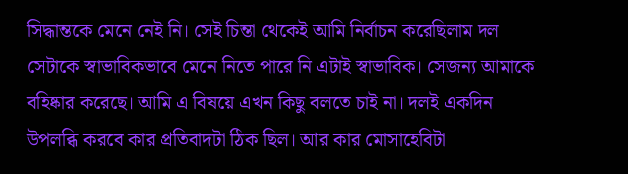সিদ্ধান্তকে মেনে নেই নি। সেই চিন্তা থেকেই আমি নির্বাচন করেছিলাম দল সেটাকে স্বাভাবিকভাবে মেনে নিতে পারে নি এটাই স্বাভাবিক। সেজন্য আমাকে বহিষ্কার করেছে। আমি এ বিষয়ে এখন কিছু বলতে চাই না। দলই একদিন উপলব্ধি করবে কার প্রতিবাদটা ঠিক ছিল। আর কার মোসাহেবিটা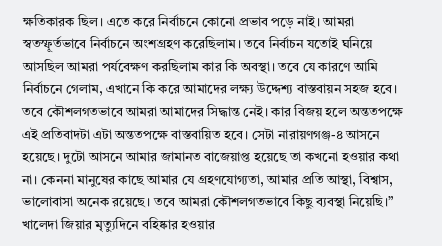ক্ষতিকারক ছিল। এতে করে নির্বাচনে কোনো প্রভাব পড়ে নাই। আমরা স্বতস্ফূর্তভাবে নির্বাচনে অংশগ্রহণ করেছিলাম। তবে নির্বাচন যতোই ঘনিয়ে আসছিল আমরা পর্যবেক্ষণ করছিলাম কার কি অবস্থা। তবে যে কারণে আমি নির্বাচনে গেলাম, এখানে কি করে আমাদের লক্ষ্য উদ্দেশ্য বাস্তবায়ন সহজ হবে। তবে কৌশলগতভাবে আমরা আমাদের সিদ্ধান্ত নেই। কার বিজয় হলে অন্ততপক্ষে এই প্রতিবাদটা এটা অন্ততপক্ষে বাস্তবায়িত হবে। সেটা নারায়ণগঞ্জ-৪ আসনে হয়েছে। দুটো আসনে আমার জামানত বাজেয়াপ্ত হয়েছে তা কখনো হওয়ার কথা না। কেননা মানুষের কাছে আমার যে গ্রহণযোগ্যতা, আমার প্রতি আস্থা, বিশ্বাস, ভালোবাসা অনেক রয়েছে। তবে আমরা কৌশলগতভাবে কিছু ব্যবস্থা নিয়েছি।”
খালেদা জিয়ার মৃত্যুদিনে বহিষ্কার হওয়ার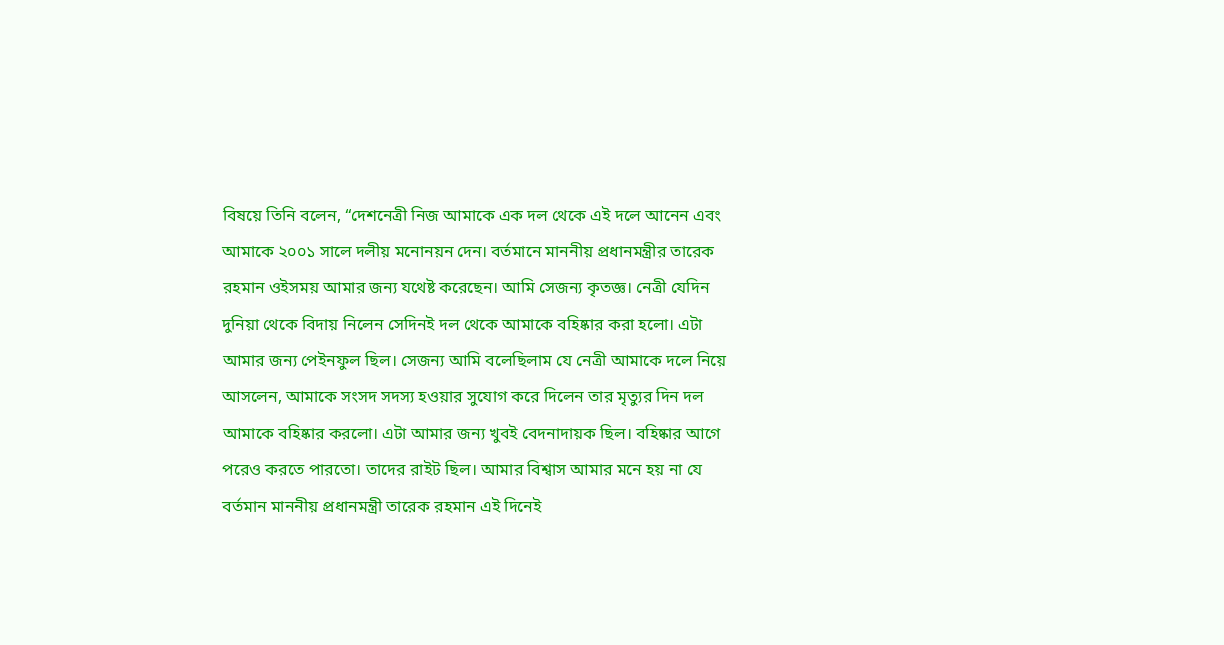বিষয়ে তিনি বলেন, “দেশনেত্রী নিজ আমাকে এক দল থেকে এই দলে আনেন এবং আমাকে ২০০১ সালে দলীয় মনোনয়ন দেন। বর্তমানে মাননীয় প্রধানমন্ত্রীর তারেক রহমান ওইসময় আমার জন্য যথেষ্ট করেছেন। আমি সেজন্য কৃতজ্ঞ। নেত্রী যেদিন দুনিয়া থেকে বিদায় নিলেন সেদিনই দল থেকে আমাকে বহিষ্কার করা হলো। এটা আমার জন্য পেইনফুল ছিল। সেজন্য আমি বলেছিলাম যে নেত্রী আমাকে দলে নিয়ে আসলেন, আমাকে সংসদ সদস্য হওয়ার সুযোগ করে দিলেন তার মৃত্যুর দিন দল আমাকে বহিষ্কার করলো। এটা আমার জন্য খুবই বেদনাদায়ক ছিল। বহিষ্কার আগে পরেও করতে পারতো। তাদের রাইট ছিল। আমার বিশ্বাস আমার মনে হয় না যে বর্তমান মাননীয় প্রধানমন্ত্রী তারেক রহমান এই দিনেই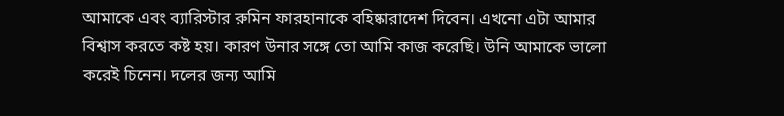আমাকে এবং ব্যারিস্টার রুমিন ফারহানাকে বহিষ্কারাদেশ দিবেন। এখনো এটা আমার বিশ্বাস করতে কষ্ট হয়। কারণ উনার সঙ্গে তো আমি কাজ করেছি। উনি আমাকে ভালো করেই চিনেন। দলের জন্য আমি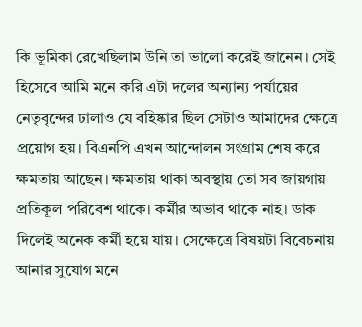কি ভূমিকা রেখেছিলাম উনি তা ভালো করেই জানেন। সেই হিসেবে আমি মনে করি এটা দলের অন্যান্য পর্যায়ের নেতৃবৃন্দের ঢালাও যে বহিষ্কার ছিল সেটাও আমাদের ক্ষেত্রে প্রয়োগ হয়। বিএনপি এখন আন্দোলন সংগ্রাম শেষ করে ক্ষমতায় আছেন। ক্ষমতায় থাকা অবস্থায় তো সব জায়গায় প্রতিকূল পরিবেশ থাকে। কর্মীর অভাব থাকে নাহ। ডাক দিলেই অনেক কর্মী হয়ে যায়। সেক্ষেত্রে বিষয়টা বিবেচনায় আনার সুযোগ মনে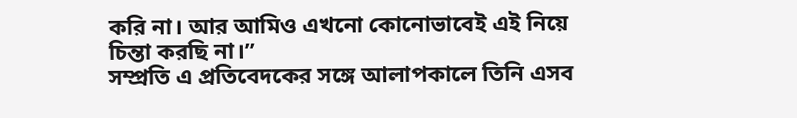করি না। আর আমিও এখনো কোনোভাবেই এই নিয়ে চিন্তা করছি না।”
সম্প্রতি এ প্রতিবেদকের সঙ্গে আলাপকালে তিনি এসব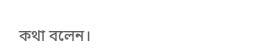কথা বলেন।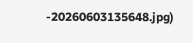-20260603135648.jpg)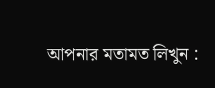আপনার মতামত লিখুন :